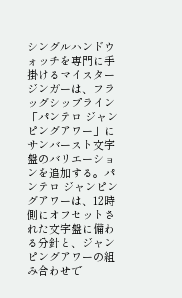シングルハンドウォッチを専門に手掛けるマイスタージンガーは、フラッグシップライン「パンテロ ジャンピングアワー」にサンバースト文字盤のバリエーションを追加する。パンテロ ジャンピングアワーは、12時側にオフセットされた文字盤に備わる分針と、ジャンピングアワーの組み合わせで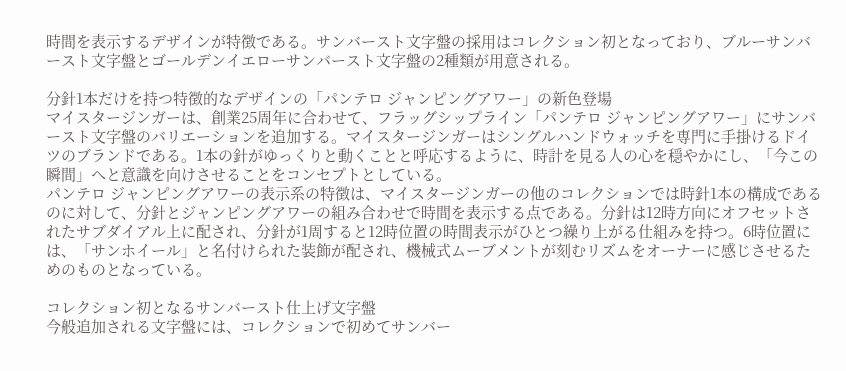時間を表示するデザインが特徴である。サンバースト文字盤の採用はコレクション初となっており、ブルーサンバースト文字盤とゴールデンイエローサンバースト文字盤の2種類が用意される。

分針1本だけを持つ特徴的なデザインの「パンテロ ジャンピングアワー」の新色登場
マイスタージンガーは、創業25周年に合わせて、フラッグシップライン「パンテロ ジャンピングアワー」にサンバースト文字盤のバリエーションを追加する。マイスタージンガーはシングルハンドウォッチを専門に手掛けるドイツのブランドである。1本の針がゆっくりと動くことと呼応するように、時計を見る人の心を穏やかにし、「今この瞬間」へと意識を向けさせることをコンセプトとしている。
パンテロ ジャンピングアワーの表示系の特徴は、マイスタージンガーの他のコレクションでは時針1本の構成であるのに対して、分針とジャンピングアワーの組み合わせで時間を表示する点である。分針は12時方向にオフセットされたサブダイアル上に配され、分針が1周すると12時位置の時間表示がひとつ繰り上がる仕組みを持つ。6時位置には、「サンホイール」と名付けられた装飾が配され、機械式ムーブメントが刻むリズムをオーナーに感じさせるためのものとなっている。

コレクション初となるサンバースト仕上げ文字盤
今般追加される文字盤には、コレクションで初めてサンバー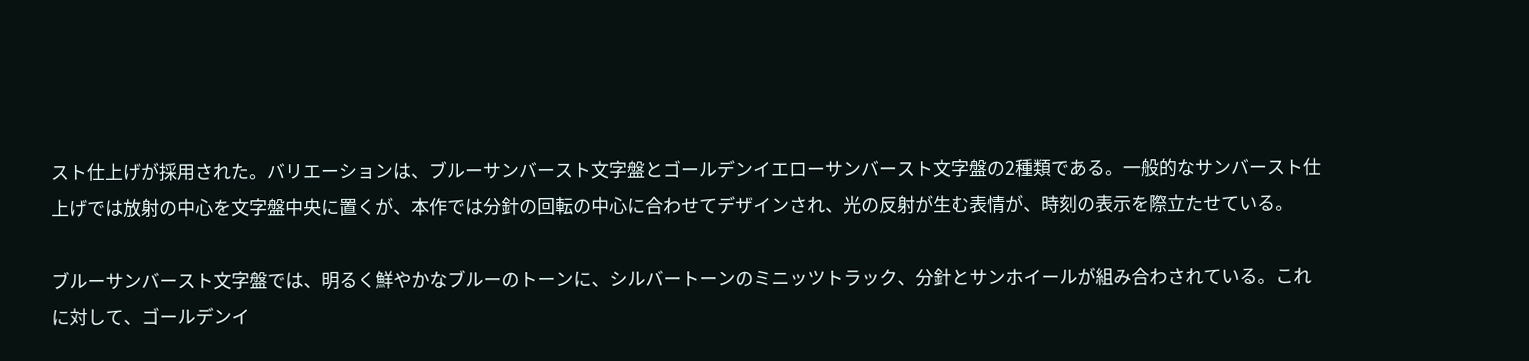スト仕上げが採用された。バリエーションは、ブルーサンバースト文字盤とゴールデンイエローサンバースト文字盤の2種類である。一般的なサンバースト仕上げでは放射の中心を文字盤中央に置くが、本作では分針の回転の中心に合わせてデザインされ、光の反射が生む表情が、時刻の表示を際立たせている。

ブルーサンバースト文字盤では、明るく鮮やかなブルーのトーンに、シルバートーンのミニッツトラック、分針とサンホイールが組み合わされている。これに対して、ゴールデンイ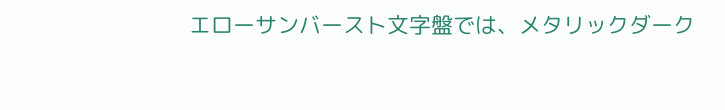エローサンバースト文字盤では、メタリックダーク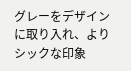グレーをデザインに取り入れ、よりシックな印象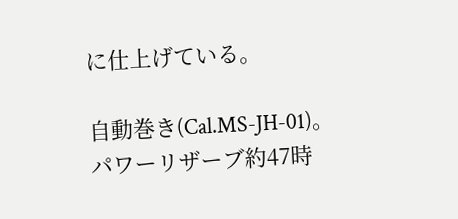に仕上げている。

自動巻き(Cal.MS-JH-01)。パワーリザーブ約47時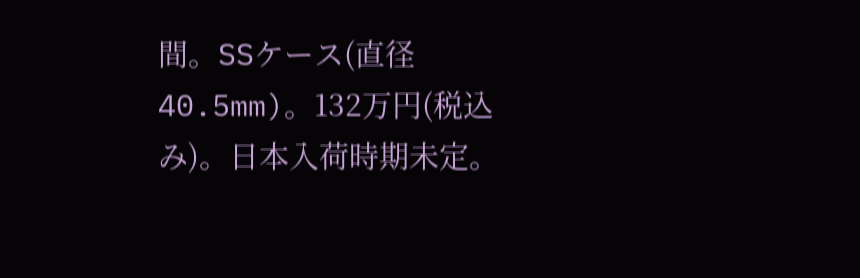間。SSケース(直径40.5mm)。132万円(税込み)。日本入荷時期未定。